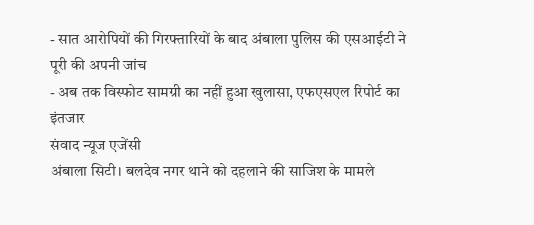- सात आरोपियों की गिरफ्तारियों के बाद अंबाला पुलिस की एसआईटी ने पूरी की अपनी जांच
- अब तक विस्फोट सामग्री का नहीं हुआ खुलासा, एफएसएल रिपोर्ट का इंतजार
संवाद न्यूज एजेंसी
अंबाला सिटी। बलदेव नगर थाने को दहलाने की साजिश के मामले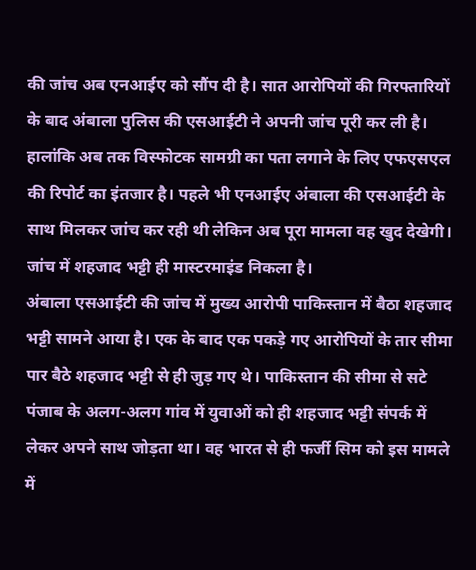की जांच अब एनआईए को सौंप दी है। सात आरोपियों की गिरफ्तारियों के बाद अंबाला पुलिस की एसआईटी ने अपनी जांच पूरी कर ली है। हालांकि अब तक विस्फोटक सामग्री का पता लगाने के लिए एफएसएल की रिपोर्ट का इंतजार है। पहले भी एनआईए अंबाला की एसआईटी के साथ मिलकर जांच कर रही थी लेकिन अब पूरा मामला वह खुद देखेगी। जांच में शहजाद भट्टी ही मास्टरमाइंड निकला है।
अंबाला एसआईटी की जांच में मुख्य आरोपी पाकिस्तान में बैठा शहजाद भट्टी सामने आया है। एक के बाद एक पकड़े गए आरोपियों के तार सीमा पार बैठे शहजाद भट्टी से ही जुड़ गए थे। पाकिस्तान की सीमा से सटे पंजाब के अलग-अलग गांव में युवाओं को ही शहजाद भट्टी संपर्क में लेकर अपने साथ जोड़ता था। वह भारत से ही फर्जी सिम को इस मामले में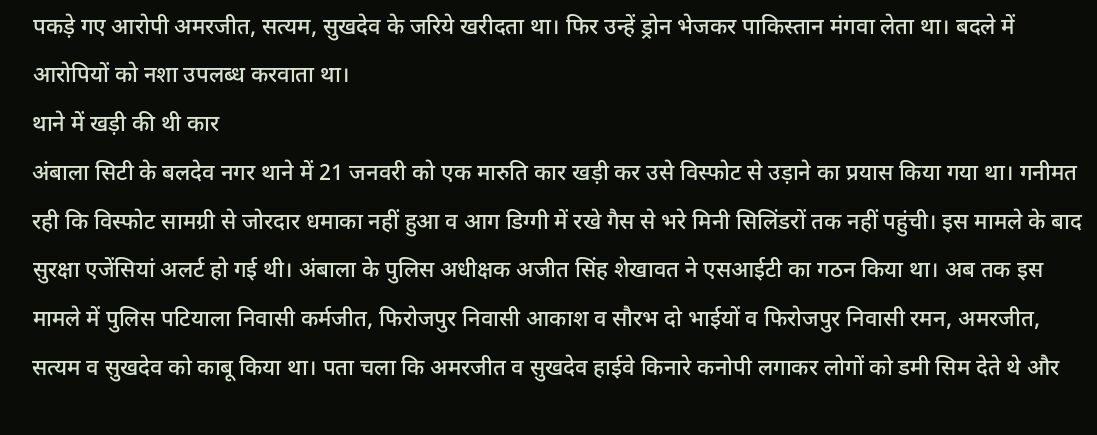पकड़े गए आरोपी अमरजीत, सत्यम, सुखदेव के जरिये खरीदता था। फिर उन्हें ड्रोन भेजकर पाकिस्तान मंगवा लेता था। बदले में आरोपियों को नशा उपलब्ध करवाता था।
थाने में खड़ी की थी कार
अंबाला सिटी के बलदेव नगर थाने में 21 जनवरी को एक मारुति कार खड़ी कर उसे विस्फोट से उड़ाने का प्रयास किया गया था। गनीमत रही कि विस्फोट सामग्री से जोरदार धमाका नहीं हुआ व आग डिग्गी में रखे गैस से भरे मिनी सिलिंडरों तक नहीं पहुंची। इस मामले के बाद सुरक्षा एजेंसियां अलर्ट हो गई थी। अंबाला के पुलिस अधीक्षक अजीत सिंह शेखावत ने एसआईटी का गठन किया था। अब तक इस मामले में पुलिस पटियाला निवासी कर्मजीत, फिरोजपुर निवासी आकाश व सौरभ दो भाईयों व फिरोजपुर निवासी रमन, अमरजीत, सत्यम व सुखदेव को काबू किया था। पता चला कि अमरजीत व सुखदेव हाईवे किनारे कनोपी लगाकर लोगों को डमी सिम देते थे और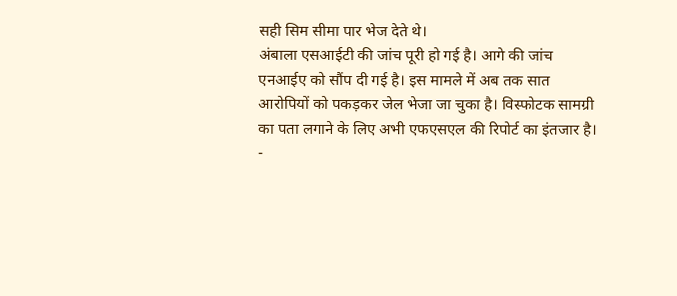सही सिम सीमा पार भेज देते थे।
अंबाला एसआईटी की जांच पूरी हो गई है। आगे की जांच एनआईए को सौंप दी गई है। इस मामले में अब तक सात आरोपियों को पकड़कर जेल भेजा जा चुका है। विस्फोटक सामग्री का पता लगाने के लिए अभी एफएसएल की रिपोर्ट का इंतजार है।
-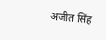अजीत सिंह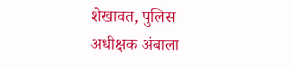शेखावत, पुलिस अधीक्षक अंबाला